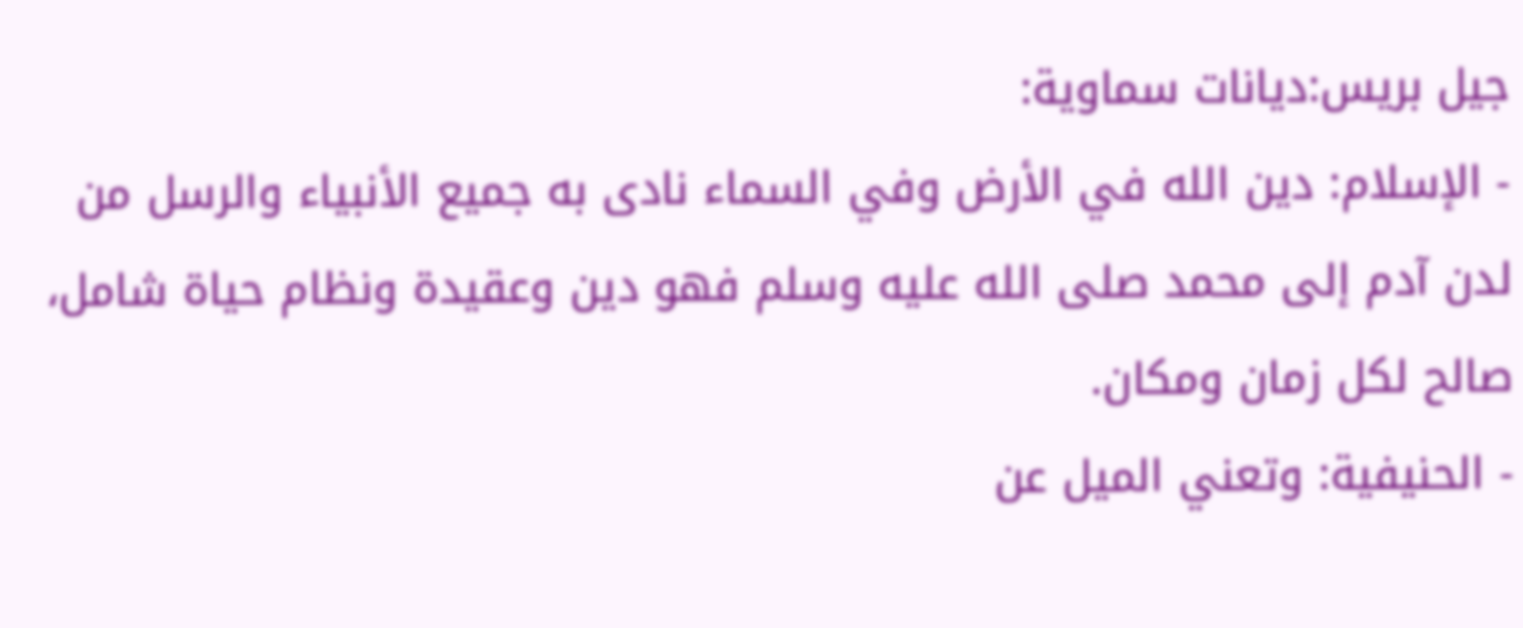جيل بريس:ديانات سماوية:
- الإسلام: دين الله في الأرض وفي السماء نادى به جميع الأنبياء والرسل من لدن آدم إلى محمد صلى الله عليه وسلم فهو دين وعقيدة ونظام حياة شامل، صالح لكل زمان ومكان.
- الحنيفية: وتعني الميل عن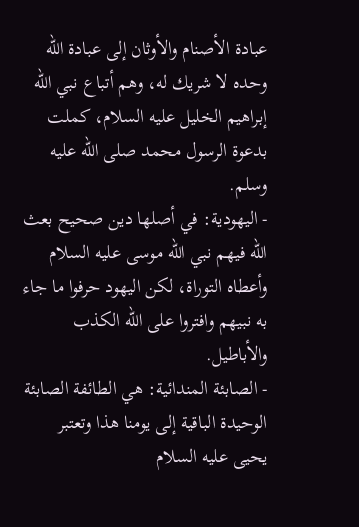عبادة الأصنام والأوثان إلى عبادة الله وحده لا شريك له، وهم أتباع نبي الله إبراهيم الخليل عليه السلام، كملت بدعوة الرسول محمد صلى الله عليه وسلم.
- اليهودية: في أصلها دين صحيح بعث الله فيهم نبي الله موسى عليه السلام وأعطاه التوراة، لكن اليهود حرفوا ما جاء به نبيهم وافتروا على الله الكذب والأباطيل.
- الصابئة المندائية: هي الطائفة الصابئة الوحيدة الباقية إلى يومنا هذا وتعتبر يحيى عليه السلام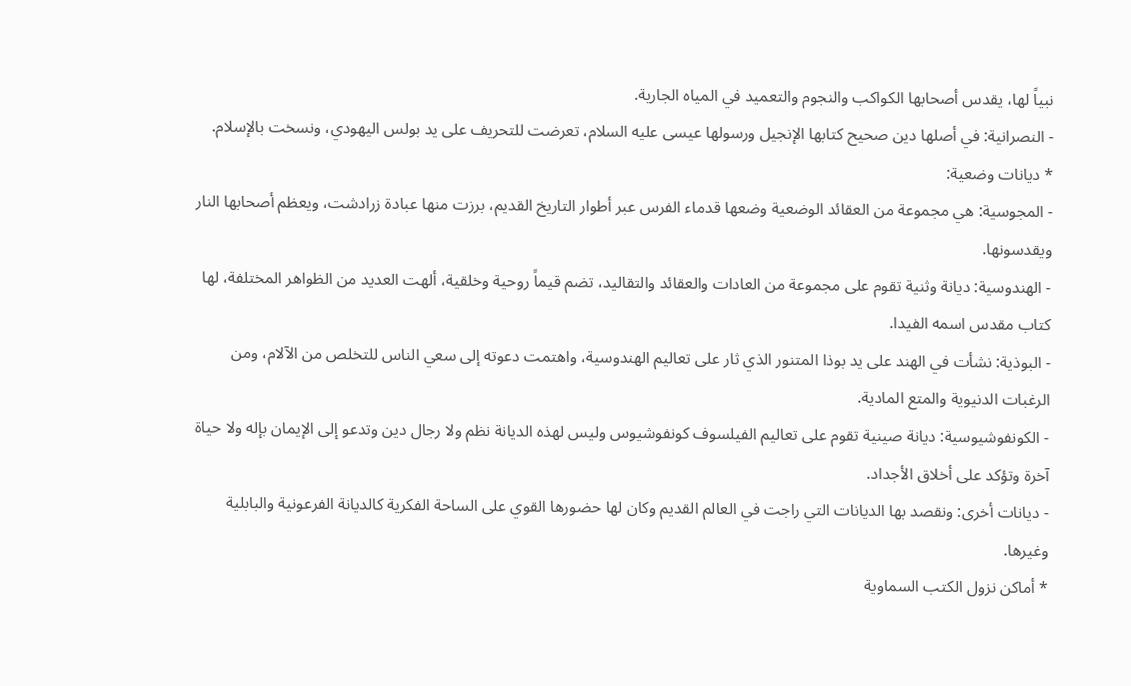نبياً لها، يقدس أصحابها الكواكب والنجوم والتعميد في المياه الجارية.
- النصرانية: في أصلها دين صحيح كتابها الإنجيل ورسولها عيسى عليه السلام، تعرضت للتحريف على يد بولس اليهودي، ونسخت بالإسلام.
* ديانات وضعية:
- المجوسية: هي مجموعة من العقائد الوضعية وضعها قدماء الفرس عبر أطوار التاريخ القديم، برزت منها عبادة زرادشت، ويعظم أصحابها النار ويقدسونها.
- الهندوسية: ديانة وثنية تقوم على مجموعة من العادات والعقائد والتقاليد، تضم قيماً روحية وخلقية، ألهت العديد من الظواهر المختلفة، لها كتاب مقدس اسمه الفيدا.
- البوذية: نشأت في الهند على يد بوذا المتنور الذي ثار على تعاليم الهندوسية، واهتمت دعوته إلى سعي الناس للتخلص من الآلام، ومن الرغبات الدنيوية والمتع المادية.
- الكونفوشيوسية: ديانة صينية تقوم على تعاليم الفيلسوف كونفوشيوس وليس لهذه الديانة نظم ولا رجال دين وتدعو إلى الإيمان بإله ولا حياة آخرة وتؤكد على أخلاق الأجداد.
- ديانات أخرى: ونقصد بها الديانات التي راجت في العالم القديم وكان لها حضورها القوي على الساحة الفكرية كالديانة الفرعونية والبابلية وغيرها.
* أماكن نزول الكتب السماوية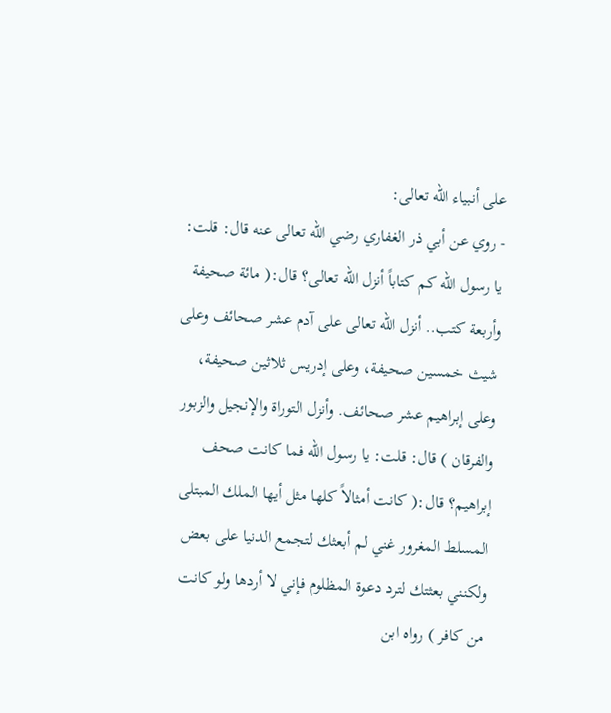على أنبياء الله تعالى:
- روي عن أبي ذر الغفاري رضي الله تعالى عنه قال: قلت: يا رسول الله كم كتاباً أنزل الله تعالى؟ قال:( مائة صحيفة وأربعة كتب.. أنزل الله تعالى على آدم عشر صحائف وعلى شيث خمسين صحيفة، وعلى إدريس ثلاثين صحيفة، وعلى إبراهيم عشر صحائف. وأنزل التوراة والإنجيل والزبور والفرقان ) قال: قلت: يا رسول الله فما كانت صحف إبراهيم؟ قال:( كانت أمثالاً كلها مثل أيها الملك المبتلى المسلط المغرور غني لم أبعثك لتجمع الدنيا على بعض ولكنني بعثتك لترد دعوة المظلوم فإني لا أردها ولو كانت من كافر ) رواه ابن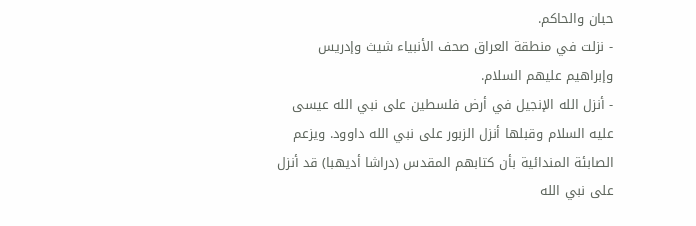حبان والحاكم.
- نزلت في منطقة العراق صحف الأنبياء شيث وإدريس وإبراهيم عليهم السلام.
- أنزل الله الإنجيل في أرض فلسطين على نبي الله عيسى عليه السلام وقبلها أنزل الزبور على نبي الله داوود. ويزعم الصابئة المندائية بأن كتابهم المقدس (دراشا أديهبا) قد أنزل على نبي الله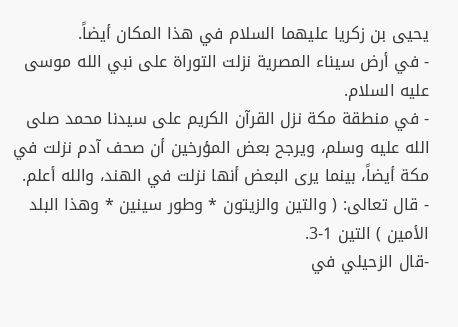يحيى بن زكريا عليهما السلام في هذا المكان أيضاً.
- في أرض سيناء المصرية نزلت التوراة على نبي الله موسى عليه السلام.
- في منطقة مكة نزل القرآن الكريم على سيدنا محمد صلى الله عليه وسلم، ويرجح بعض المؤرخين أن صحف آدم نزلت في مكة أيضاً، بينما يرى البعض أنها نزلت في الهند، والله أعلم.
- قال تعالى: ( والتين والزيتون * وطور سينين * وهذا البلد الأمين ) التين 1-3.
-قال الزحيلي في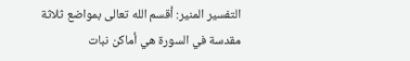التفسير المنير: أقسم الله تعالى بمواضع ثلاثة مقدسة في السورة هي أماكن نبات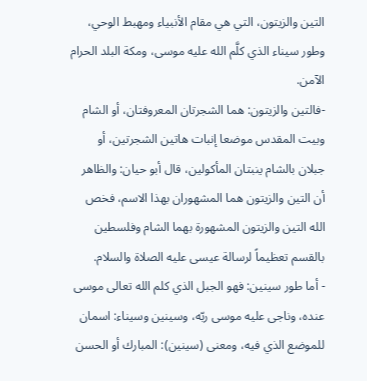التين والزيتون، التي هي مقام الأنبياء ومهبط الوحي، وطور سيناء الذي كلَّم الله عليه موسى، ومكة البلد الحرام الآمن.
-فالتين والزيتون: هما الشجرتان المعروفتان، أو الشام وبيت المقدس موضعا إنبات هاتين الشجرتين، أو جبلان بالشام ينبتان المأكولين، قال أبو حيان: والظاهر أن التين والزيتون هما المشهوران بهذا الاسم، فخص الله التين والزيتون المشهورة بهما الشام وفلسطين بالقسم تعظيماً لرسالة عيسى عليه الصلاة والسلام.
- أما طور سينين: فهو الجبل الذي كلم الله تعالى موسى عنده، وناجى عليه موسى ربّه، وسينين وسيناء: اسمان للموضع الذي فيه، ومعنى (سينين): المبارك أو الحسن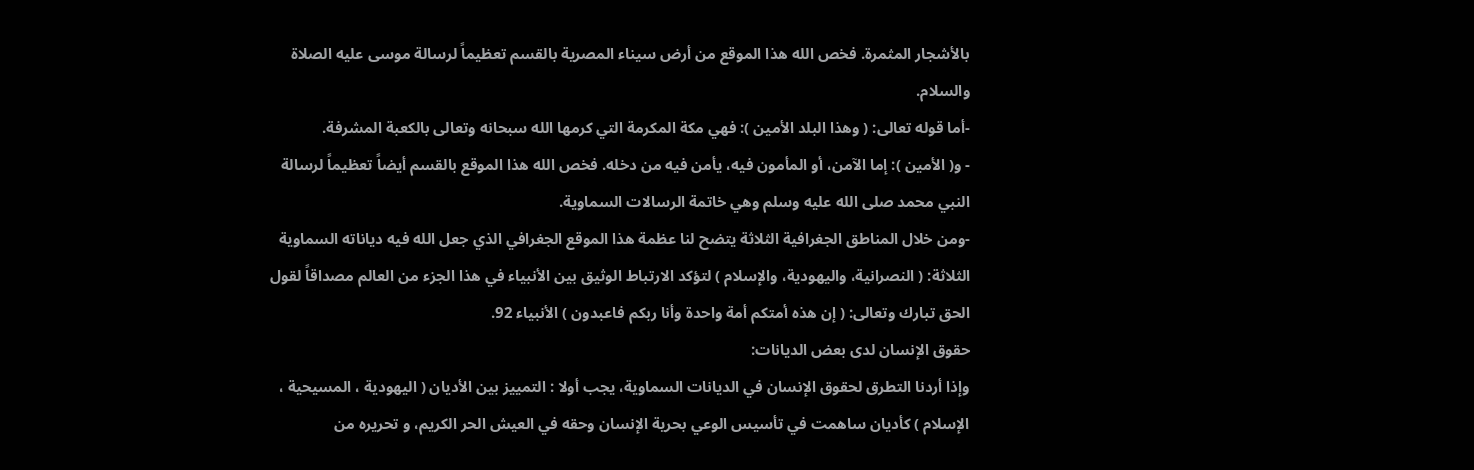بالأشجار المثمرة. فخص الله هذا الموقع من أرض سيناء المصرية بالقسم تعظيماً لرسالة موسى عليه الصلاة والسلام.
-أما قوله تعالى: ( وهذا البلد الأمين ): فهي مكة المكرمة التي كرمها الله سبحانه وتعالى بالكعبة المشرفة.
- و( الأمين ): إما الآمن، أو المأمون فيه، يأمن فيه من دخله. فخص الله هذا الموقع بالقسم أيضاً تعظيماً لرسالة النبي محمد صلى الله عليه وسلم وهي خاتمة الرسالات السماوية.
-ومن خلال المناطق الجغرافية الثلاثة يتضح لنا عظمة هذا الموقع الجغرافي الذي جعل الله فيه دياناته السماوية الثلاثة: ( النصرانية، واليهودية، والإسلام ) لتؤكد الارتباط الوثيق بين الأنبياء في هذا الجزء من العالم مصداقاً لقول الحق تبارك وتعالى: ( إن هذه أمتكم أمة واحدة وأنا ربكم فاعبدون ) الأنبياء 92.
حقوق الإنسان لدى بعض الديانات:
وإذا أردنا التطرق لحقوق الإنسان في الديانات السماوية، يجب أولا : التمييز بين الأديان ( اليهودية ، المسيحية ، الإسلام ) كأديان ساهمت في تأسيس الوعي بحرية الإنسان وحقه في العيش الحر الكريم، و تحريره من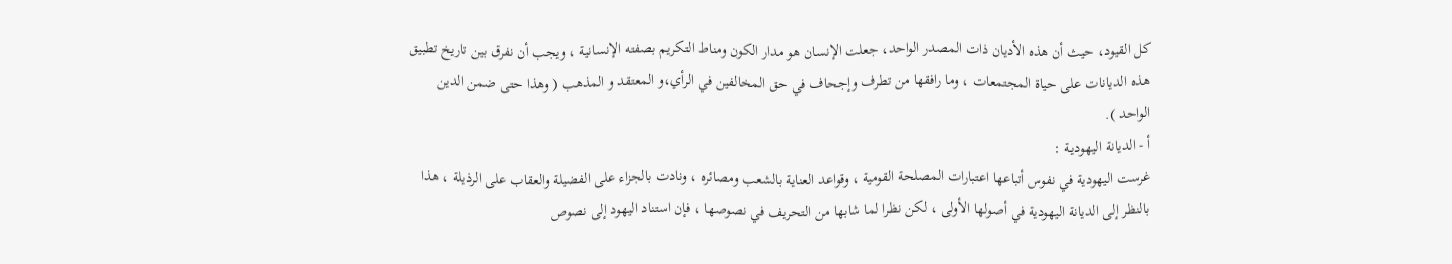كل القيود، حيث أن هذه الأديان ذات المصدر الواحد، جعلت الإنسان هو مدار الكون ومناط التكريم بصفته الإنسانية ، ويجب أن نفرق بين تاريخ تطبيق هذه الديانات على حياة المجتمعات ، وما رافقها من تطرف وإجحاف في حق المخالفين في الرأي،و المعتقد و المذهب ( وهذا حتى ضمن الدين الواحد ).
أ - الديانة اليهوديـة :
غرست اليهودية في نفوس أتباعها اعتبارات المصلحة القومية ، وقواعد العناية بالشعب ومصائره ، ونادت بالجزاء على الفضيلة والعقاب على الرذيلة ، هذا بالنظر إلى الديانة اليهودية في أصولها الأولى ، لكن نظرا لما شابها من التحريف في نصوصها ، فإن استناد اليهود إلى نصوص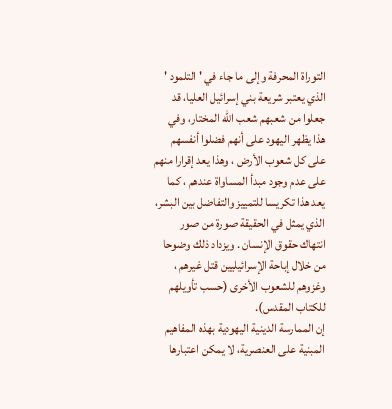التوراة المحرفة وإلى ما جاء في ' التلمود ' الذي يعتبر شريعة بني إسرائيل العليا، قد جعلوا من شعبهم شعب الله المختار، وفي هذا يظهر اليهود على أنهم فضلوا أنفسهم على كل شعوب الأرض ، وهذا يعد إقرارا منهم على عدم وجود مبدأ المساواة عندهم ، كما يعد هذا تكريسا للتمييز والتفاضل بين البشر، الذي يمثل في الحقيقة صورة من صور انتهاك حقوق الإنسان . ويزداد ذلك وضوحا من خلال إباحة الإسرائيليين قتل غيرهم ، وغزوهم للشعوب الأخرى (حسب تأويلهم للكتاب المقدس).
إن الممارسة الدينية اليهودية بهذه المفاهيم المبنية على العنصرية، لا يمكن اعتبارها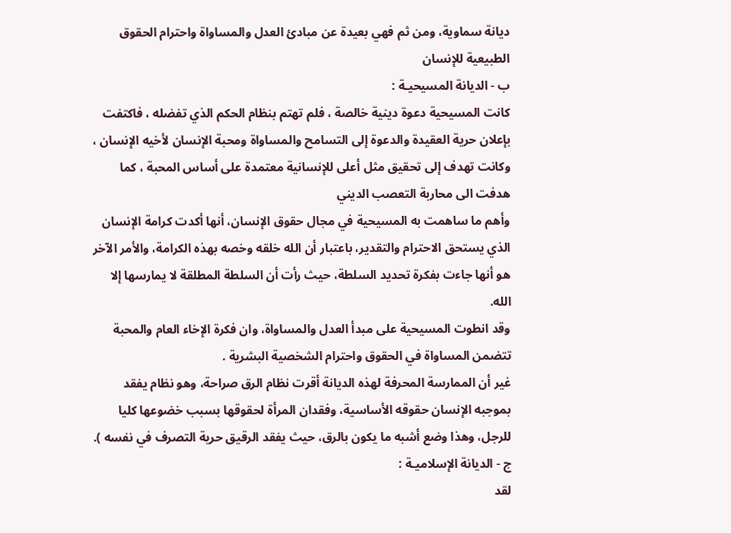ديانة سماوية، ومن ثم فهي بعيدة عن مبادئ العدل والمساواة واحترام الحقوق الطبيعية للإنسان
ب - الديانة المسيحيـة :
كانت المسيحية دعوة دينية خالصة ، فلم تهتم بنظام الحكم الذي تفضله ، فاكتفت بإعلان حرية العقيدة والدعوة إلى التسامح والمساواة ومحبة الإنسان لأخيه الإنسان ، وكانت تهدف إلى تحقيق مثل أعلى للإنسانية معتمدة على أساس المحبة ، كما هدفت الى محاربة التعصب الديني
وأهم ما ساهمت به المسيحية في مجال حقوق الإنسان، أنها أكدت كرامة الإنسان الذي يستحق الاحترام والتقدير، باعتبار أن الله خلقه وخصه بهذه الكرامة، والأمر الآخر هو أنها جاءت بفكرة تحديد السلطة، حيث رأت أن السلطة المطلقة لا يمارسها إلا الله.
وقد انطوت المسيحية على مبدأ العدل والمساواة، وان فكرة الإخاء العام والمحبة تتضمن المساواة في الحقوق واحترام الشخصية البشرية .
غير أن الممارسة المحرفة لهذه الديانة أقرت نظام الرق صراحة، وهو نظام يفقد بموجبه الإنسان حقوقه الأساسية، وفقدان المرأة لحقوقها بسبب خضوعها كليا للرجل، وهذا وضع أشبه ما يكون بالرق، حيث يفقد الرقيق حرية التصرف في نفسه ).
ج - الديانة الإسلاميـة :
لقد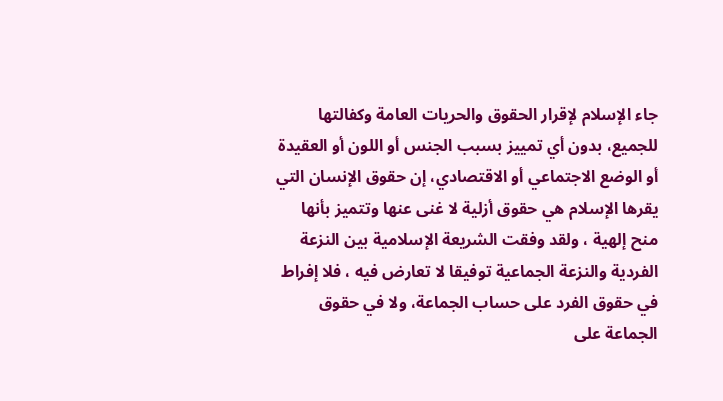جاء الإسلام لإقرار الحقوق والحريات العامة وكفالتها للجميع، بدون أي تمييز بسبب الجنس أو اللون أو العقيدة أو الوضع الاجتماعي أو الاقتصادي، إن حقوق الإنسان التي يقرها الإسلام هي حقوق أزلية لا غنى عنها وتتميز بأنها منح إلهية ، ولقد وفقت الشريعة الإسلامية بين النزعة الفردية والنزعة الجماعية توفيقا لا تعارض فيه ، فلا إفراط في حقوق الفرد على حساب الجماعة، ولا في حقوق الجماعة على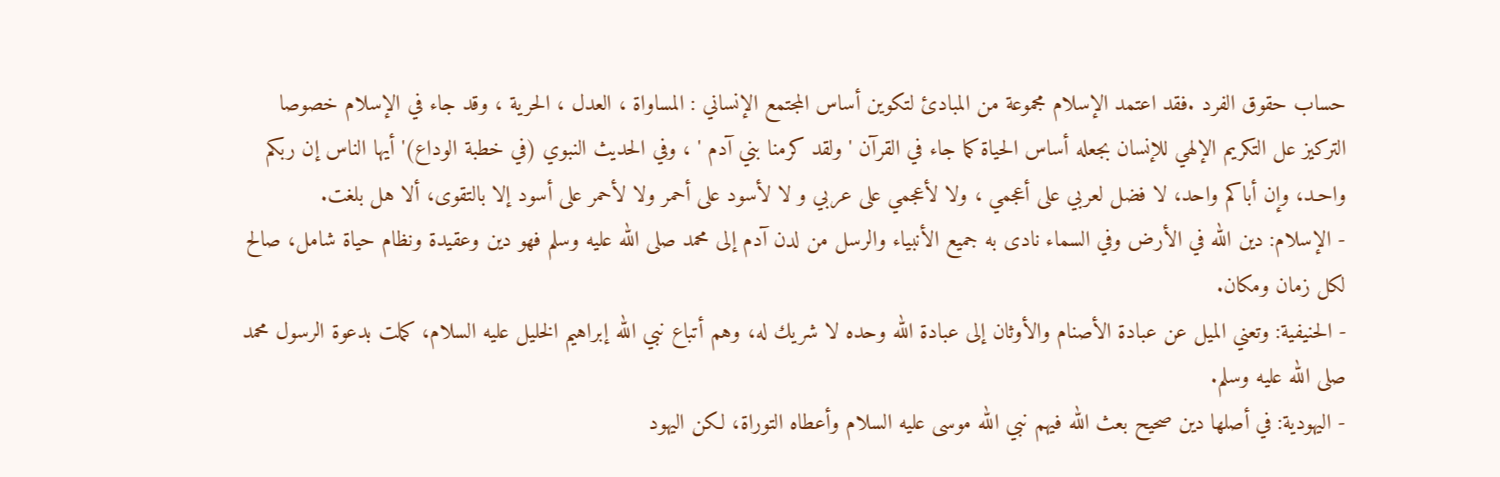حساب حقوق الفرد .فقد اعتمد الإسلام مجموعة من المبادئ لتكوين أساس المجتمع الإنساني : المساواة ، العدل ، الحرية ، وقد جاء في الإسلام خصوصا التركيز عل التكريم الإلهي للإنسان بجعله أساس الحياة كما جاء في القرآن ' ولقد كرمنا بني آدم ' ، وفي الحديث النبوي (في خطبة الوداع)' أيها الناس إن ربكم واحـد، وإن أباكم واحد، لا فضل لعربي على أعجمي ، ولا لأعجمي على عربي و لا لأسود على أحمر ولا لأحمر على أسود إلا بالتقوى، ألا هل بلغت.
- الإسلام: دين الله في الأرض وفي السماء نادى به جميع الأنبياء والرسل من لدن آدم إلى محمد صلى الله عليه وسلم فهو دين وعقيدة ونظام حياة شامل، صالح لكل زمان ومكان.
- الحنيفية: وتعني الميل عن عبادة الأصنام والأوثان إلى عبادة الله وحده لا شريك له، وهم أتباع نبي الله إبراهيم الخليل عليه السلام، كملت بدعوة الرسول محمد صلى الله عليه وسلم.
- اليهودية: في أصلها دين صحيح بعث الله فيهم نبي الله موسى عليه السلام وأعطاه التوراة، لكن اليهود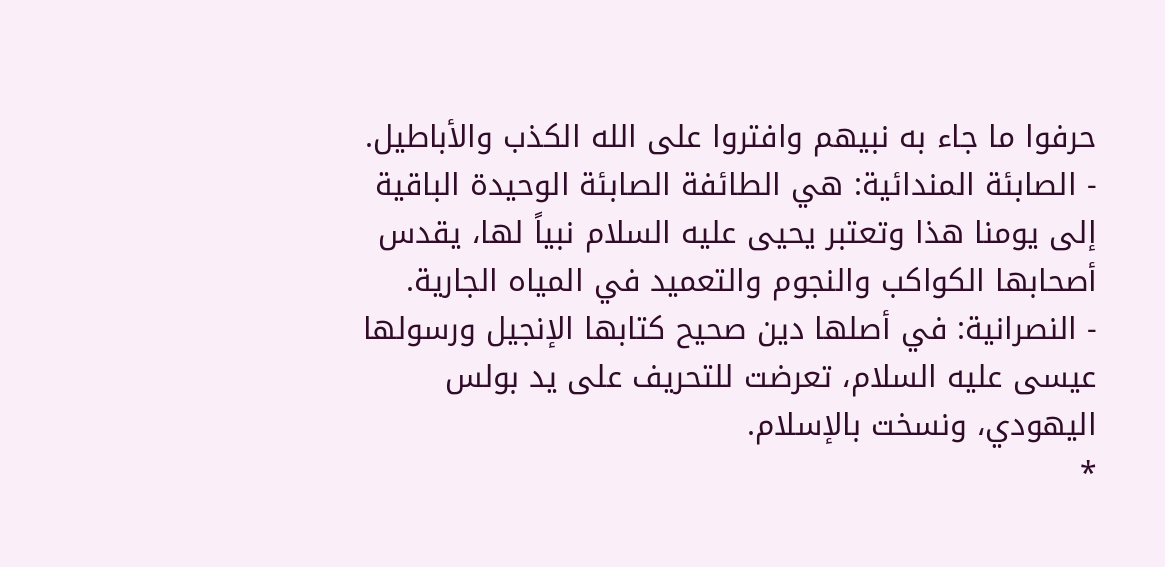حرفوا ما جاء به نبيهم وافتروا على الله الكذب والأباطيل.
- الصابئة المندائية: هي الطائفة الصابئة الوحيدة الباقية إلى يومنا هذا وتعتبر يحيى عليه السلام نبياً لها، يقدس أصحابها الكواكب والنجوم والتعميد في المياه الجارية.
- النصرانية: في أصلها دين صحيح كتابها الإنجيل ورسولها عيسى عليه السلام، تعرضت للتحريف على يد بولس اليهودي، ونسخت بالإسلام.
*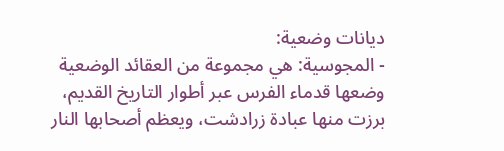ديانات وضعية:
- المجوسية: هي مجموعة من العقائد الوضعية وضعها قدماء الفرس عبر أطوار التاريخ القديم، برزت منها عبادة زرادشت، ويعظم أصحابها النار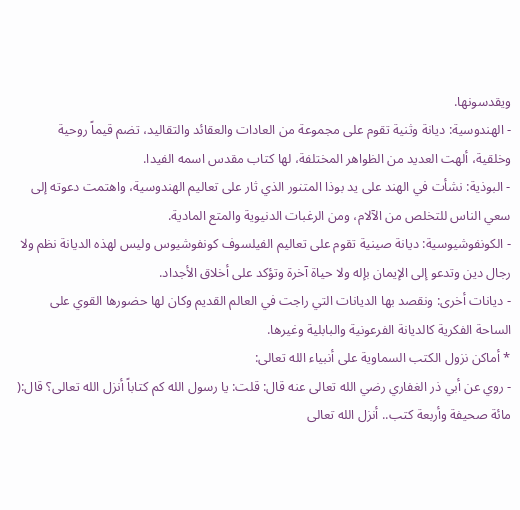ويقدسونها.
- الهندوسية: ديانة وثنية تقوم على مجموعة من العادات والعقائد والتقاليد، تضم قيماً روحية وخلقية، ألهت العديد من الظواهر المختلفة، لها كتاب مقدس اسمه الفيدا.
- البوذية: نشأت في الهند على يد بوذا المتنور الذي ثار على تعاليم الهندوسية، واهتمت دعوته إلى سعي الناس للتخلص من الآلام، ومن الرغبات الدنيوية والمتع المادية.
- الكونفوشيوسية: ديانة صينية تقوم على تعاليم الفيلسوف كونفوشيوس وليس لهذه الديانة نظم ولا رجال دين وتدعو إلى الإيمان بإله ولا حياة آخرة وتؤكد على أخلاق الأجداد.
- ديانات أخرى: ونقصد بها الديانات التي راجت في العالم القديم وكان لها حضورها القوي على الساحة الفكرية كالديانة الفرعونية والبابلية وغيرها.
* أماكن نزول الكتب السماوية على أنبياء الله تعالى:
- روي عن أبي ذر الغفاري رضي الله تعالى عنه قال: قلت: يا رسول الله كم كتاباً أنزل الله تعالى؟ قال:( مائة صحيفة وأربعة كتب.. أنزل الله تعالى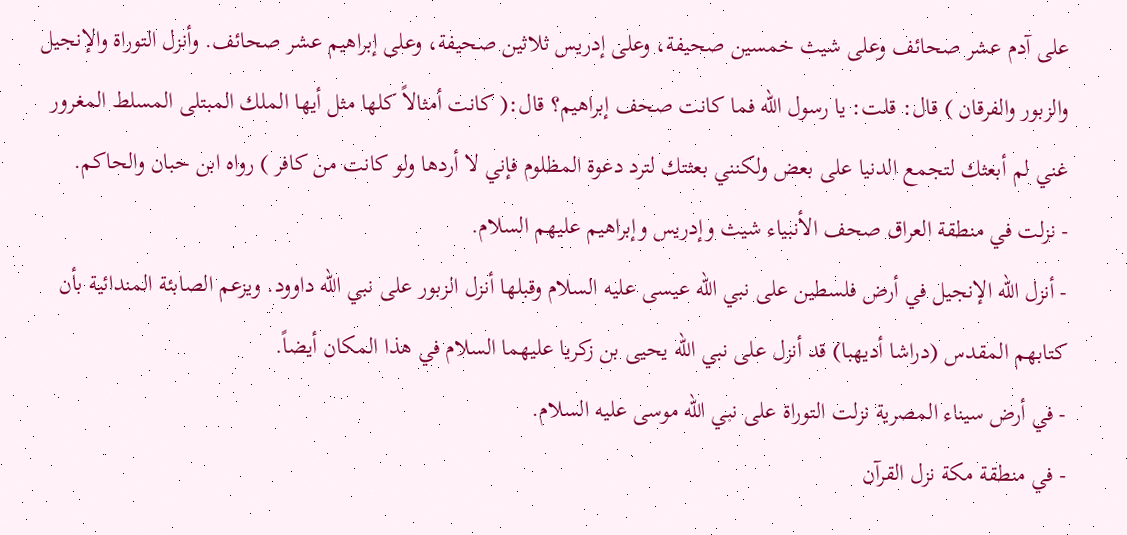على آدم عشر صحائف وعلى شيث خمسين صحيفة، وعلى إدريس ثلاثين صحيفة، وعلى إبراهيم عشر صحائف. وأنزل التوراة والإنجيل والزبور والفرقان ) قال: قلت: يا رسول الله فما كانت صحف إبراهيم؟ قال:( كانت أمثالاً كلها مثل أيها الملك المبتلى المسلط المغرور غني لم أبعثك لتجمع الدنيا على بعض ولكنني بعثتك لترد دعوة المظلوم فإني لا أردها ولو كانت من كافر ) رواه ابن حبان والحاكم.
- نزلت في منطقة العراق صحف الأنبياء شيث وإدريس وإبراهيم عليهم السلام.
- أنزل الله الإنجيل في أرض فلسطين على نبي الله عيسى عليه السلام وقبلها أنزل الزبور على نبي الله داوود. ويزعم الصابئة المندائية بأن كتابهم المقدس (دراشا أديهبا) قد أنزل على نبي الله يحيى بن زكريا عليهما السلام في هذا المكان أيضاً.
- في أرض سيناء المصرية نزلت التوراة على نبي الله موسى عليه السلام.
- في منطقة مكة نزل القرآن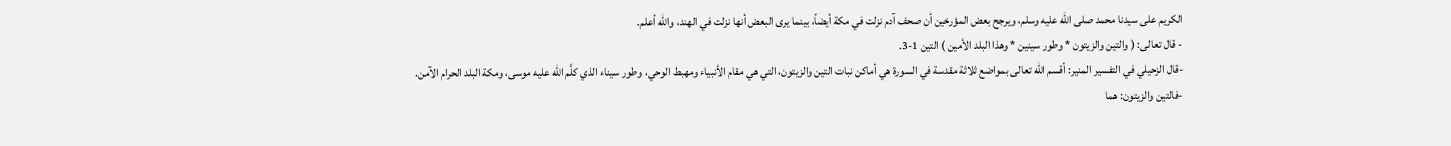الكريم على سيدنا محمد صلى الله عليه وسلم، ويرجح بعض المؤرخين أن صحف آدم نزلت في مكة أيضاً، بينما يرى البعض أنها نزلت في الهند، والله أعلم.
- قال تعالى: ( والتين والزيتون * وطور سينين * وهذا البلد الأمين ) التين 1-3.
-قال الزحيلي في التفسير المنير: أقسم الله تعالى بمواضع ثلاثة مقدسة في السورة هي أماكن نبات التين والزيتون، التي هي مقام الأنبياء ومهبط الوحي، وطور سيناء الذي كلَّم الله عليه موسى، ومكة البلد الحرام الآمن.
-فالتين والزيتون: هما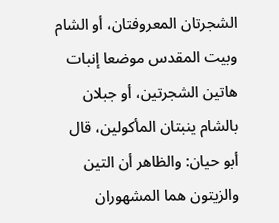الشجرتان المعروفتان، أو الشام وبيت المقدس موضعا إنبات هاتين الشجرتين، أو جبلان بالشام ينبتان المأكولين، قال أبو حيان: والظاهر أن التين والزيتون هما المشهوران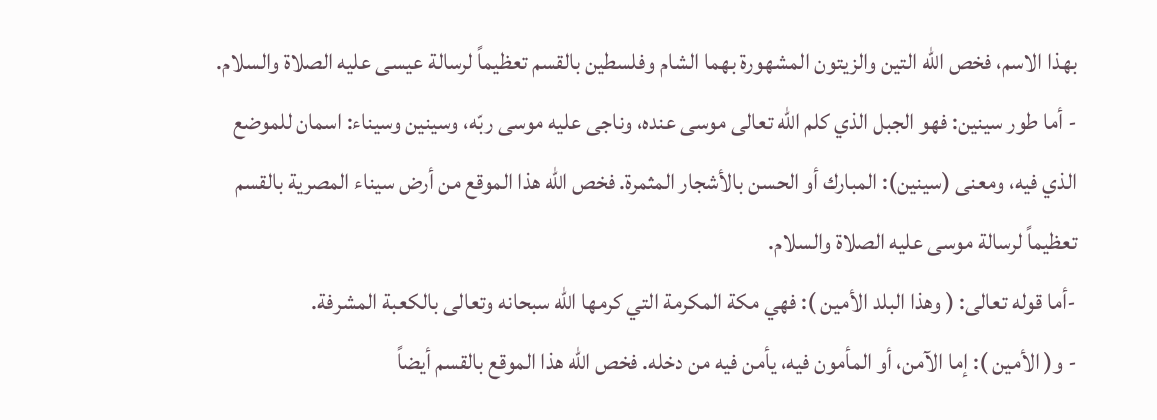بهذا الاسم، فخص الله التين والزيتون المشهورة بهما الشام وفلسطين بالقسم تعظيماً لرسالة عيسى عليه الصلاة والسلام.
- أما طور سينين: فهو الجبل الذي كلم الله تعالى موسى عنده، وناجى عليه موسى ربّه، وسينين وسيناء: اسمان للموضع الذي فيه، ومعنى (سينين): المبارك أو الحسن بالأشجار المثمرة. فخص الله هذا الموقع من أرض سيناء المصرية بالقسم تعظيماً لرسالة موسى عليه الصلاة والسلام.
-أما قوله تعالى: ( وهذا البلد الأمين ): فهي مكة المكرمة التي كرمها الله سبحانه وتعالى بالكعبة المشرفة.
- و( الأمين ): إما الآمن، أو المأمون فيه، يأمن فيه من دخله. فخص الله هذا الموقع بالقسم أيضاً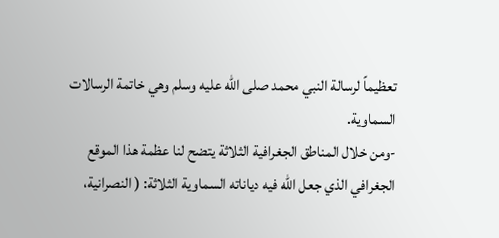تعظيماً لرسالة النبي محمد صلى الله عليه وسلم وهي خاتمة الرسالات السماوية.
-ومن خلال المناطق الجغرافية الثلاثة يتضح لنا عظمة هذا الموقع الجغرافي الذي جعل الله فيه دياناته السماوية الثلاثة: ( النصرانية،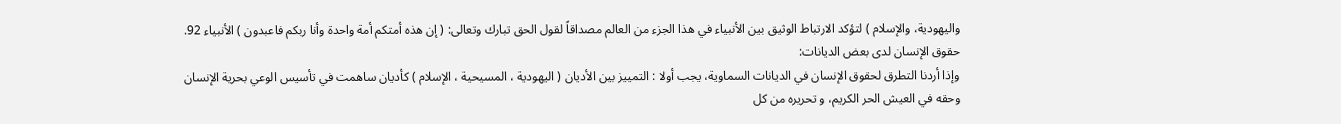واليهودية، والإسلام ) لتؤكد الارتباط الوثيق بين الأنبياء في هذا الجزء من العالم مصداقاً لقول الحق تبارك وتعالى: ( إن هذه أمتكم أمة واحدة وأنا ربكم فاعبدون ) الأنبياء 92.
حقوق الإنسان لدى بعض الديانات:
وإذا أردنا التطرق لحقوق الإنسان في الديانات السماوية، يجب أولا : التمييز بين الأديان ( اليهودية ، المسيحية ، الإسلام ) كأديان ساهمت في تأسيس الوعي بحرية الإنسان وحقه في العيش الحر الكريم، و تحريره من كل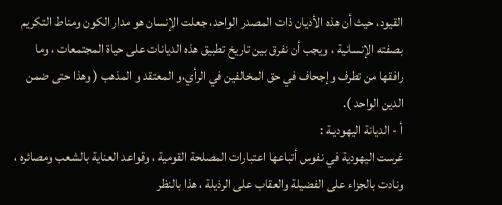القيود، حيث أن هذه الأديان ذات المصدر الواحد، جعلت الإنسان هو مدار الكون ومناط التكريم بصفته الإنسانية ، ويجب أن نفرق بين تاريخ تطبيق هذه الديانات على حياة المجتمعات ، وما رافقها من تطرف وإجحاف في حق المخالفين في الرأي،و المعتقد و المذهب ( وهذا حتى ضمن الدين الواحد ).
أ - الديانة اليهوديـة :
غرست اليهودية في نفوس أتباعها اعتبارات المصلحة القومية ، وقواعد العناية بالشعب ومصائره ، ونادت بالجزاء على الفضيلة والعقاب على الرذيلة ، هذا بالنظر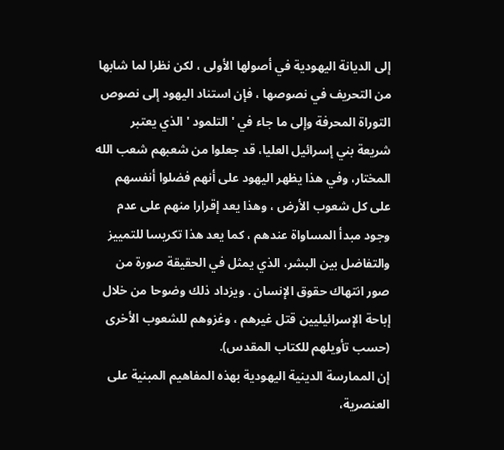إلى الديانة اليهودية في أصولها الأولى ، لكن نظرا لما شابها من التحريف في نصوصها ، فإن استناد اليهود إلى نصوص التوراة المحرفة وإلى ما جاء في ' التلمود ' الذي يعتبر شريعة بني إسرائيل العليا، قد جعلوا من شعبهم شعب الله المختار، وفي هذا يظهر اليهود على أنهم فضلوا أنفسهم على كل شعوب الأرض ، وهذا يعد إقرارا منهم على عدم وجود مبدأ المساواة عندهم ، كما يعد هذا تكريسا للتمييز والتفاضل بين البشر، الذي يمثل في الحقيقة صورة من صور انتهاك حقوق الإنسان . ويزداد ذلك وضوحا من خلال إباحة الإسرائيليين قتل غيرهم ، وغزوهم للشعوب الأخرى (حسب تأويلهم للكتاب المقدس).
إن الممارسة الدينية اليهودية بهذه المفاهيم المبنية على العنصرية،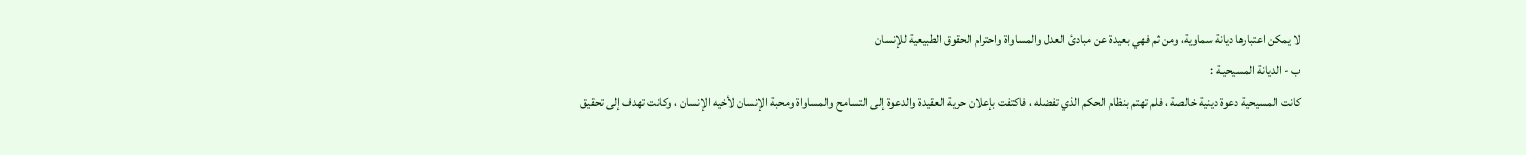لا يمكن اعتبارها ديانة سماوية، ومن ثم فهي بعيدة عن مبادئ العدل والمساواة واحترام الحقوق الطبيعية للإنسان
ب - الديانة المسيحيـة :
كانت المسيحية دعوة دينية خالصة ، فلم تهتم بنظام الحكم الذي تفضله ، فاكتفت بإعلان حرية العقيدة والدعوة إلى التسامح والمساواة ومحبة الإنسان لأخيه الإنسان ، وكانت تهدف إلى تحقيق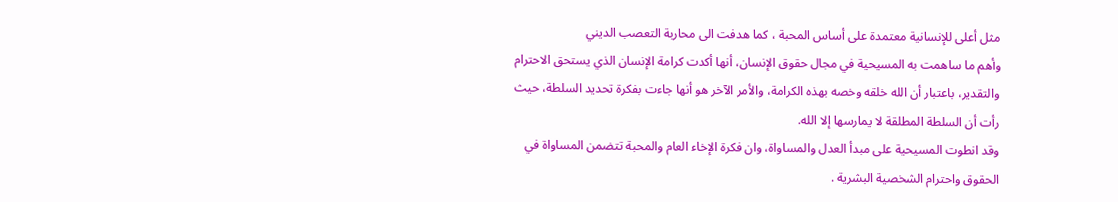مثل أعلى للإنسانية معتمدة على أساس المحبة ، كما هدفت الى محاربة التعصب الديني
وأهم ما ساهمت به المسيحية في مجال حقوق الإنسان، أنها أكدت كرامة الإنسان الذي يستحق الاحترام والتقدير، باعتبار أن الله خلقه وخصه بهذه الكرامة، والأمر الآخر هو أنها جاءت بفكرة تحديد السلطة، حيث رأت أن السلطة المطلقة لا يمارسها إلا الله.
وقد انطوت المسيحية على مبدأ العدل والمساواة، وان فكرة الإخاء العام والمحبة تتضمن المساواة في الحقوق واحترام الشخصية البشرية .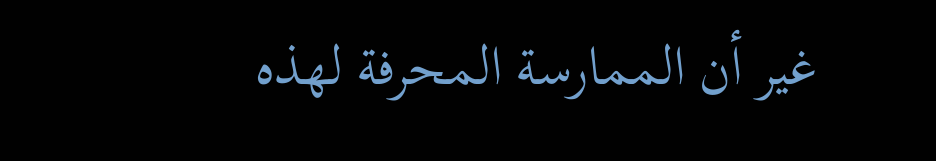غير أن الممارسة المحرفة لهذه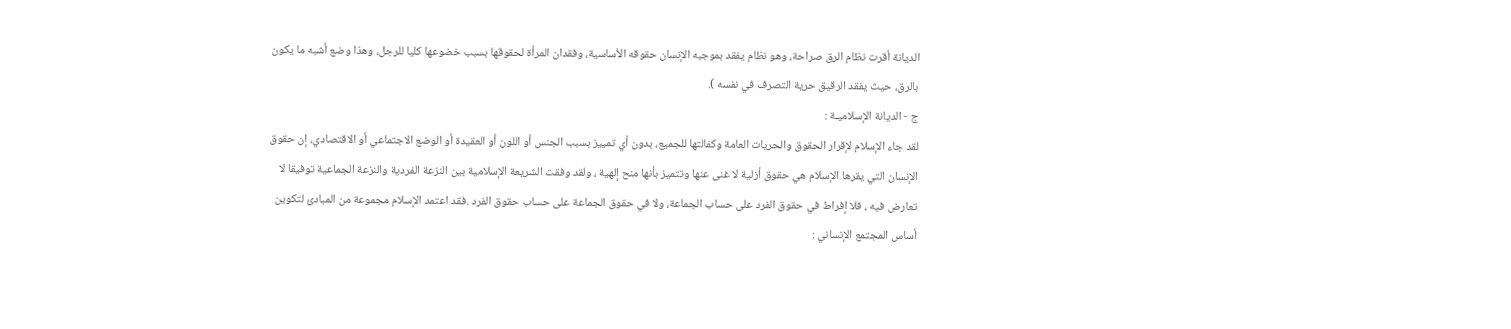الديانة أقرت نظام الرق صراحة، وهو نظام يفقد بموجبه الإنسان حقوقه الأساسية، وفقدان المرأة لحقوقها بسبب خضوعها كليا للرجل، وهذا وضع أشبه ما يكون بالرق، حيث يفقد الرقيق حرية التصرف في نفسه ).
ج - الديانة الإسلاميـة :
لقد جاء الإسلام لإقرار الحقوق والحريات العامة وكفالتها للجميع، بدون أي تمييز بسبب الجنس أو اللون أو العقيدة أو الوضع الاجتماعي أو الاقتصادي، إن حقوق الإنسان التي يقرها الإسلام هي حقوق أزلية لا غنى عنها وتتميز بأنها منح إلهية ، ولقد وفقت الشريعة الإسلامية بين النزعة الفردية والنزعة الجماعية توفيقا لا تعارض فيه ، فلا إفراط في حقوق الفرد على حساب الجماعة، ولا في حقوق الجماعة على حساب حقوق الفرد .فقد اعتمد الإسلام مجموعة من المبادئ لتكوين أساس المجتمع الإنساني :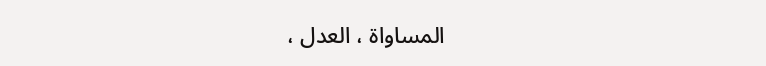المساواة ، العدل ،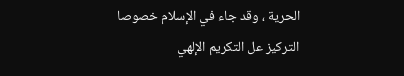الحرية ، وقد جاء في الإسلام خصوصا التركيز عل التكريم الإلهي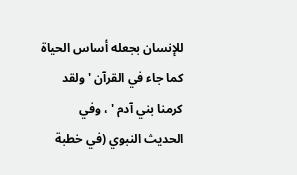للإنسان بجعله أساس الحياة كما جاء في القرآن ' ولقد كرمنا بني آدم ' ، وفي الحديث النبوي (في خطبة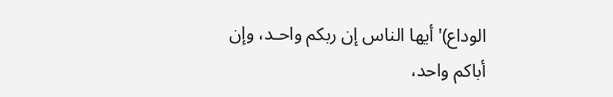الوداع)' أيها الناس إن ربكم واحـد، وإن أباكم واحد،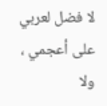لا فضل لعربي على أعجمي ، ولا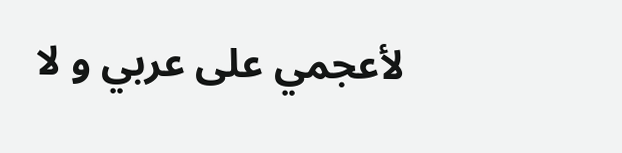لأعجمي على عربي و لا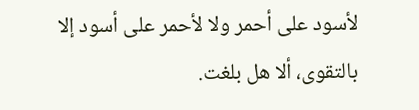لأسود على أحمر ولا لأحمر على أسود إلا بالتقوى، ألا هل بلغت.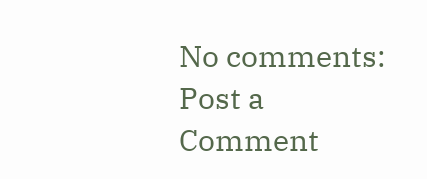No comments:
Post a Comment